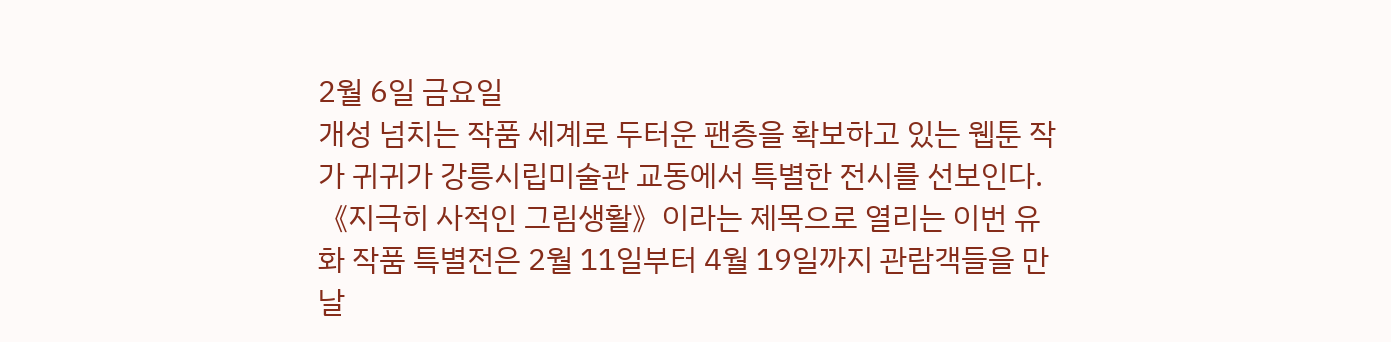2월 6일 금요일
개성 넘치는 작품 세계로 두터운 팬층을 확보하고 있는 웹툰 작가 귀귀가 강릉시립미술관 교동에서 특별한 전시를 선보인다. 《지극히 사적인 그림생활》이라는 제목으로 열리는 이번 유화 작품 특별전은 2월 11일부터 4월 19일까지 관람객들을 만날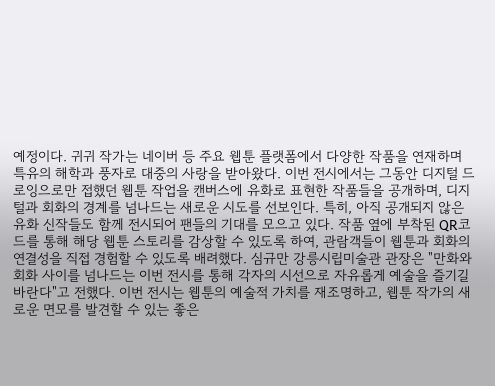예정이다. 귀귀 작가는 네이버 등 주요 웹툰 플랫폼에서 다양한 작품을 연재하며 특유의 해학과 풍자로 대중의 사랑을 받아왔다. 이번 전시에서는 그동안 디지털 드로잉으로만 접했던 웹툰 작업을 캔버스에 유화로 표현한 작품들을 공개하며, 디지털과 회화의 경계를 넘나드는 새로운 시도를 선보인다. 특히, 아직 공개되지 않은 유화 신작들도 함께 전시되어 팬들의 기대를 모으고 있다. 작품 옆에 부착된 QR코드를 통해 해당 웹툰 스토리를 감상할 수 있도록 하여, 관람객들이 웹툰과 회화의 연결성을 직접 경험할 수 있도록 배려했다. 심규만 강릉시립미술관 관장은 "만화와 회화 사이를 넘나드는 이번 전시를 통해 각자의 시선으로 자유롭게 예술을 즐기길 바란다"고 전했다. 이번 전시는 웹툰의 예술적 가치를 재조명하고, 웹툰 작가의 새로운 면모를 발견할 수 있는 좋은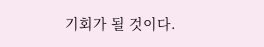기회가 될 것이다.